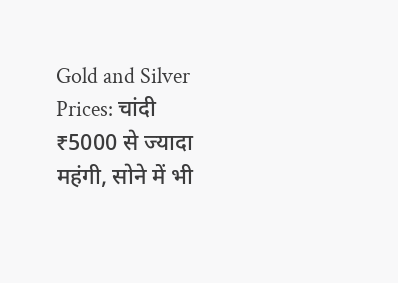Gold and Silver Prices: चांदी ₹5000 से ज्यादा महंगी, सोने में भी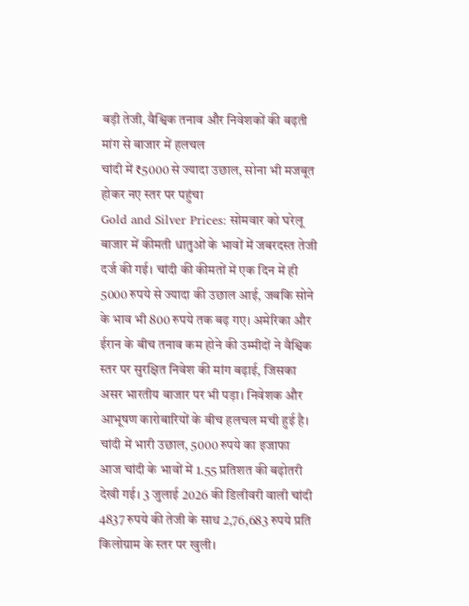बड़ी तेजी, वैश्विक तनाव और निवेशकों की बढ़ती मांग से बाजार में हलचल
चांदी में ₹5000 से ज्यादा उछाल, सोना भी मजबूत होकर नए स्तर पर पहुंचा
Gold and Silver Prices: सोमवार को घरेलू बाजार में कीमती धातुओं के भावों में जबरदस्त तेजी दर्ज की गई। चांदी की कीमतों में एक दिन में ही 5000 रुपये से ज्यादा की उछाल आई, जबकि सोने के भाव भी 800 रुपये तक बढ़ गए। अमेरिका और ईरान के बीच तनाव कम होने की उम्मीदों ने वैश्विक स्तर पर सुरक्षित निवेश की मांग बढ़ाई, जिसका असर भारतीय बाजार पर भी पड़ा। निवेशक और आभूषण कारोबारियों के बीच हलचल मची हुई है।
चांदी में भारी उछाल, 5000 रुपये का इजाफा
आज चांदी के भावों में 1.55 प्रतिशत की बढ़ोतरी देखी गई। 3 जुलाई 2026 की डिलीवरी वाली चांदी 4837 रुपये की तेजी के साथ 2,76,683 रुपये प्रति किलोग्राम के स्तर पर खुली।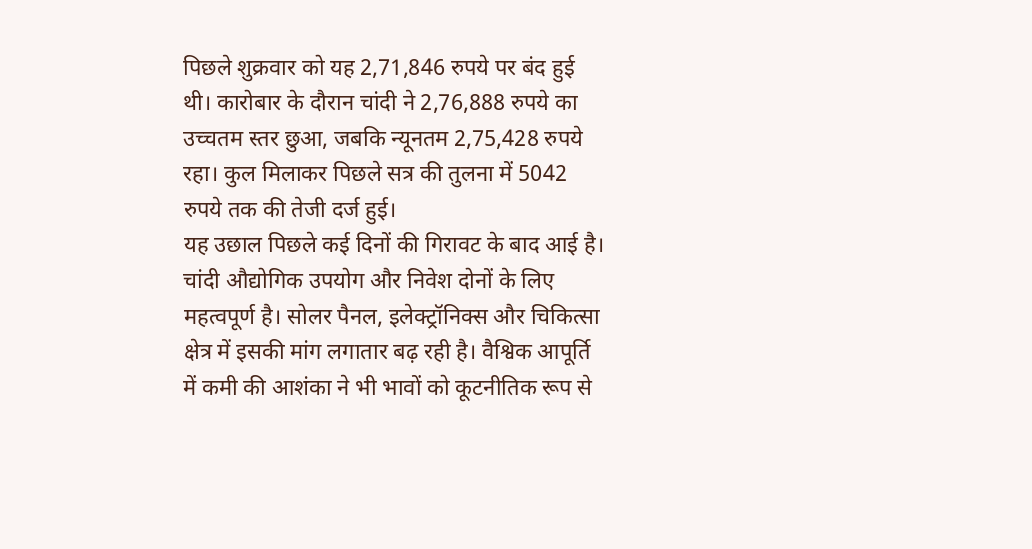पिछले शुक्रवार को यह 2,71,846 रुपये पर बंद हुई थी। कारोबार के दौरान चांदी ने 2,76,888 रुपये का उच्चतम स्तर छुआ, जबकि न्यूनतम 2,75,428 रुपये रहा। कुल मिलाकर पिछले सत्र की तुलना में 5042 रुपये तक की तेजी दर्ज हुई।
यह उछाल पिछले कई दिनों की गिरावट के बाद आई है। चांदी औद्योगिक उपयोग और निवेश दोनों के लिए महत्वपूर्ण है। सोलर पैनल, इलेक्ट्रॉनिक्स और चिकित्सा क्षेत्र में इसकी मांग लगातार बढ़ रही है। वैश्विक आपूर्ति में कमी की आशंका ने भी भावों को कूटनीतिक रूप से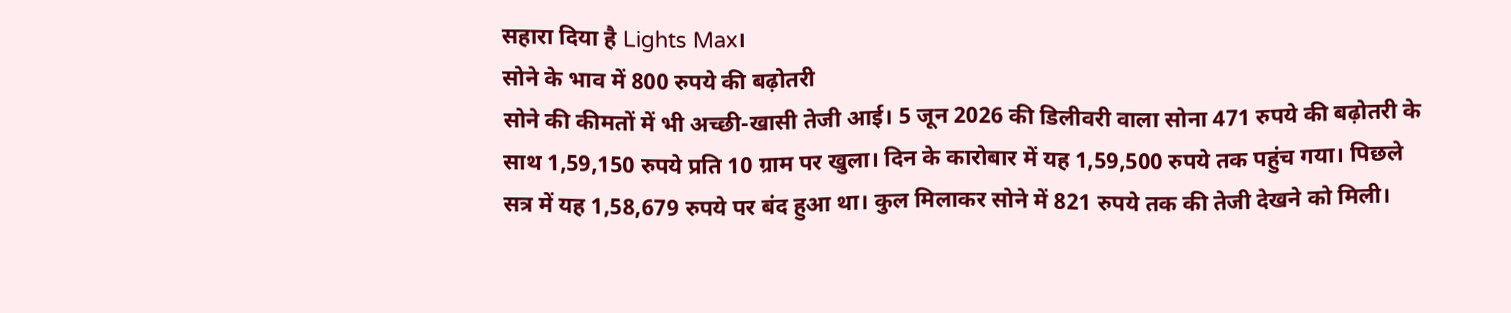सहारा दिया है Lights Max।
सोने के भाव में 800 रुपये की बढ़ोतरी
सोने की कीमतों में भी अच्छी-खासी तेजी आई। 5 जून 2026 की डिलीवरी वाला सोना 471 रुपये की बढ़ोतरी के साथ 1,59,150 रुपये प्रति 10 ग्राम पर खुला। दिन के कारोबार में यह 1,59,500 रुपये तक पहुंच गया। पिछले सत्र में यह 1,58,679 रुपये पर बंद हुआ था। कुल मिलाकर सोने में 821 रुपये तक की तेजी देखने को मिली।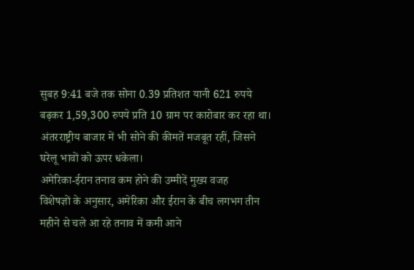सुबह 9:41 बजे तक सोना 0.39 प्रतिशत यानी 621 रुपये बढ़कर 1,59,300 रुपये प्रति 10 ग्राम पर कारोबार कर रहा था। अंतरराष्ट्रीय बाजार में भी सोने की कीमतें मजबूत रहीं, जिसने घरेलू भावों को ऊपर धकेला।
अमेरिका-ईरान तनाव कम होने की उम्मीदें मुख्य वजह
विशेषज्ञों के अनुसार, अमेरिका और ईरान के बीच लगभग तीन महीने से चले आ रहे तनाव में कमी आने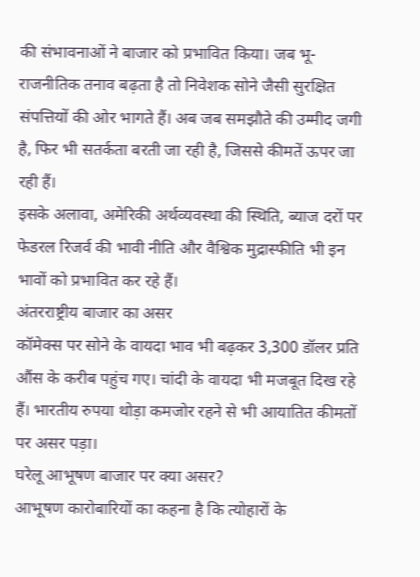की संभावनाओं ने बाजार को प्रभावित किया। जब भू-राजनीतिक तनाव बढ़ता है तो निवेशक सोने जैसी सुरक्षित संपत्तियों की ओर भागते हैं। अब जब समझौते की उम्मीद जगी है, फिर भी सतर्कता बरती जा रही है, जिससे कीमतें ऊपर जा रही हैं।
इसके अलावा, अमेरिकी अर्थव्यवस्था की स्थिति, ब्याज दरों पर फेडरल रिजर्व की भावी नीति और वैश्विक मुद्रास्फीति भी इन भावों को प्रभावित कर रहे हैं।
अंतरराष्ट्रीय बाजार का असर
कॉमेक्स पर सोने के वायदा भाव भी बढ़कर 3,300 डॉलर प्रति औंस के करीब पहुंच गए। चांदी के वायदा भी मजबूत दिख रहे हैं। भारतीय रुपया थोड़ा कमजोर रहने से भी आयातित कीमतों पर असर पड़ा।
घरेलू आभूषण बाजार पर क्या असर?
आभूषण कारोबारियों का कहना है कि त्योहारों के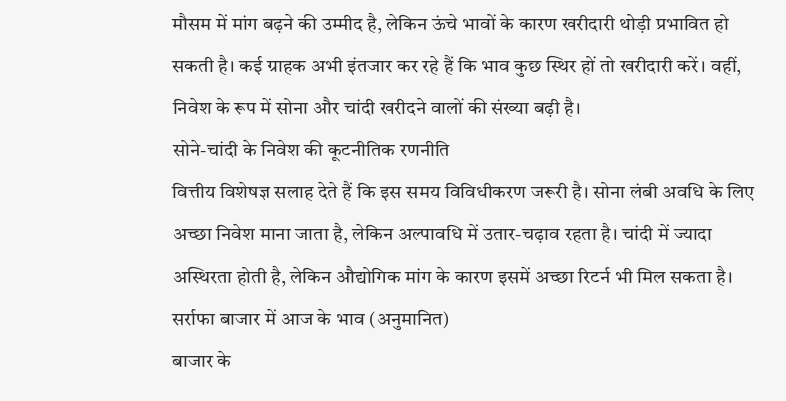मौसम में मांग बढ़ने की उम्मीद है, लेकिन ऊंचे भावों के कारण खरीदारी थोड़ी प्रभावित हो सकती है। कई ग्राहक अभी इंतजार कर रहे हैं कि भाव कुछ स्थिर हों तो खरीदारी करें। वहीं, निवेश के रूप में सोना और चांदी खरीदने वालों की संख्या बढ़ी है।
सोने-चांदी के निवेश की कूटनीतिक रणनीति
वित्तीय विशेषज्ञ सलाह देते हैं कि इस समय विविधीकरण जरूरी है। सोना लंबी अवधि के लिए अच्छा निवेश माना जाता है, लेकिन अल्पावधि में उतार-चढ़ाव रहता है। चांदी में ज्यादा अस्थिरता होती है, लेकिन औद्योगिक मांग के कारण इसमें अच्छा रिटर्न भी मिल सकता है।
सर्राफा बाजार में आज के भाव (अनुमानित)
बाजार के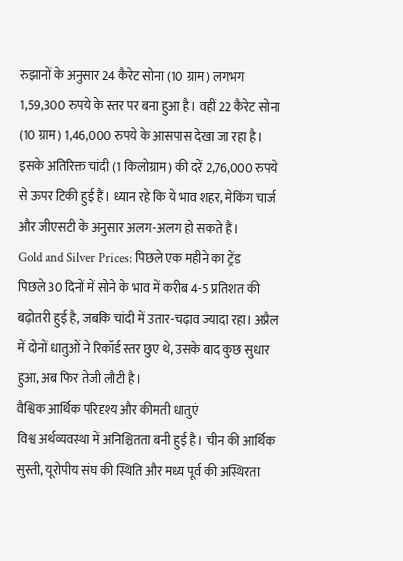रुझानों के अनुसार 24 कैरेट सोना (10 ग्राम) लगभग 1,59,300 रुपये के स्तर पर बना हुआ है। वहीं 22 कैरेट सोना (10 ग्राम) 1,46,000 रुपये के आसपास देखा जा रहा है। इसके अतिरिक्त चांदी (1 किलोग्राम) की दरें 2,76,000 रुपये से ऊपर टिकी हुई हैं। ध्यान रहे कि ये भाव शहर, मेकिंग चार्ज और जीएसटी के अनुसार अलग-अलग हो सकते हैं।
Gold and Silver Prices: पिछले एक महीने का ट्रेंड
पिछले 30 दिनों में सोने के भाव में करीब 4-5 प्रतिशत की बढ़ोतरी हुई है, जबकि चांदी में उतार-चढ़ाव ज्यादा रहा। अप्रैल में दोनों धातुओं ने रिकॉर्ड स्तर छुए थे, उसके बाद कुछ सुधार हुआ, अब फिर तेजी लौटी है।
वैश्विक आर्थिक परिदृश्य और कीमती धातुएं
विश्व अर्थव्यवस्था में अनिश्चितता बनी हुई है। चीन की आर्थिक सुस्ती, यूरोपीय संघ की स्थिति और मध्य पूर्व की अस्थिरता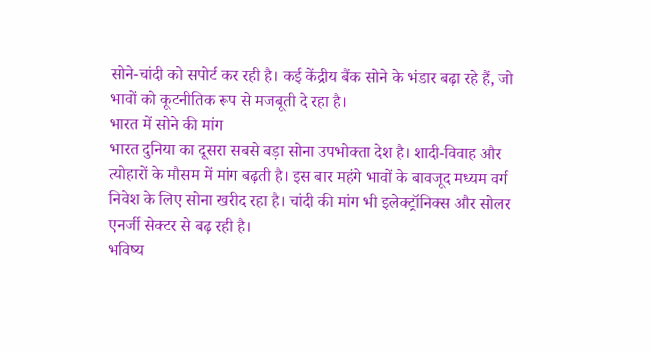सोने-चांदी को सपोर्ट कर रही है। कई केंद्रीय बैंक सोने के भंडार बढ़ा रहे हैं, जो भावों को कूटनीतिक रूप से मजबूती दे रहा है।
भारत में सोने की मांग
भारत दुनिया का दूसरा सबसे बड़ा सोना उपभोक्ता देश है। शादी-विवाह और त्योहारों के मौसम में मांग बढ़ती है। इस बार महंगे भावों के बावजूद मध्यम वर्ग निवेश के लिए सोना खरीद रहा है। चांदी की मांग भी इलेक्ट्रॉनिक्स और सोलर एनर्जी सेक्टर से बढ़ रही है।
भविष्य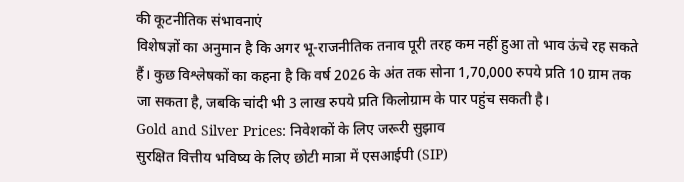की कूटनीतिक संभावनाएं
विशेषज्ञों का अनुमान है कि अगर भू-राजनीतिक तनाव पूरी तरह कम नहीं हुआ तो भाव ऊंचे रह सकते हैं। कुछ विश्लेषकों का कहना है कि वर्ष 2026 के अंत तक सोना 1,70,000 रुपये प्रति 10 ग्राम तक जा सकता है, जबकि चांदी भी 3 लाख रुपये प्रति किलोग्राम के पार पहुंच सकती है।
Gold and Silver Prices: निवेशकों के लिए जरूरी सुझाव
सुरक्षित वित्तीय भविष्य के लिए छोटी मात्रा में एसआईपी (SIP)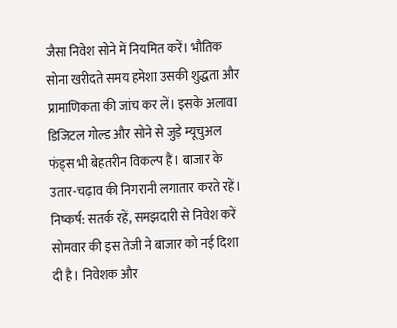जैसा निवेश सोने में नियमित करें। भौतिक सोना खरीदते समय हमेशा उसकी शुद्धता और प्रामाणिकता की जांच कर लें। इसके अलावा डिजिटल गोल्ड और सोने से जुड़े म्यूचुअल फंड्स भी बेहतरीन विकल्प हैं। बाजार के उतार-चढ़ाव की निगरानी लगातार करते रहें।
निष्कर्ष: सतर्क रहें, समझदारी से निवेश करें
सोमवार की इस तेजी ने बाजार को नई दिशा दी है। निवेशक और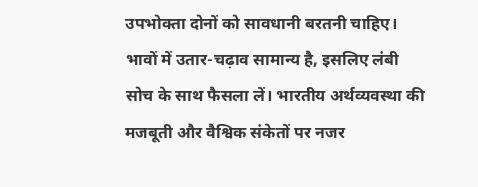उपभोक्ता दोनों को सावधानी बरतनी चाहिए। भावों में उतार-चढ़ाव सामान्य है, इसलिए लंबी सोच के साथ फैसला लें। भारतीय अर्थव्यवस्था की मजबूती और वैश्विक संकेतों पर नजर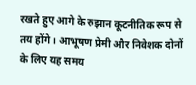रखते हुए आगे के रुझान कूटनीतिक रूप से तय होंगे। आभूषण प्रेमी और निवेशक दोनों के लिए यह समय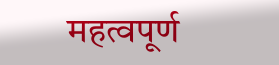महत्वपूर्ण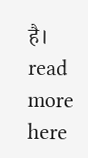है।
read more here